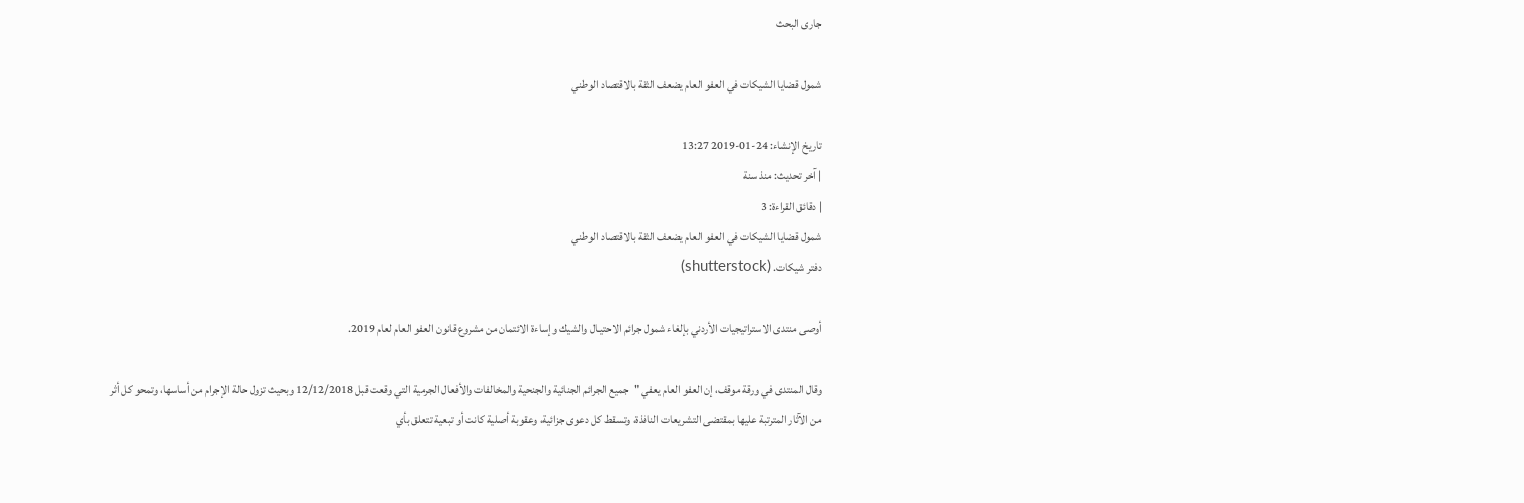جارى البحث

شمول قضايا الشيكات في العفو العام يضعف الثقة بالاقتصاد الوطني

تاريخ الإنشاء: 24-01-2019 13:27
| آخر تحديث: منذ سنة
| دقائق القراءة: 3
شمول قضايا الشيكات في العفو العام يضعف الثقة بالاقتصاد الوطني
دفتر شيكات. (shutterstock)

أوصى منتدى الاستراتيجيات الأردني بإلغاء شمول جرائم الاحتيـال والشيك وإساءة الائتمان من مشروع قانون العفو العام لعام 2019.

وقال المنتدى في ورقة موقف، إن العفو العام يعفي "جميع الجرائم الجنائية والجنحية والمخالفات والأفعال الجرمية التي وقعت قبل 12/12/2018 وبحيث تزول حالة الإجرام من أساسها، وتمحو كل أثر من الآثار المترتبة عليها بمقتضى التشريعات النافذة، وتسقط كل دعوى جزائية، وعقوبة أصلية كانت أو تبعية تتعلق بأي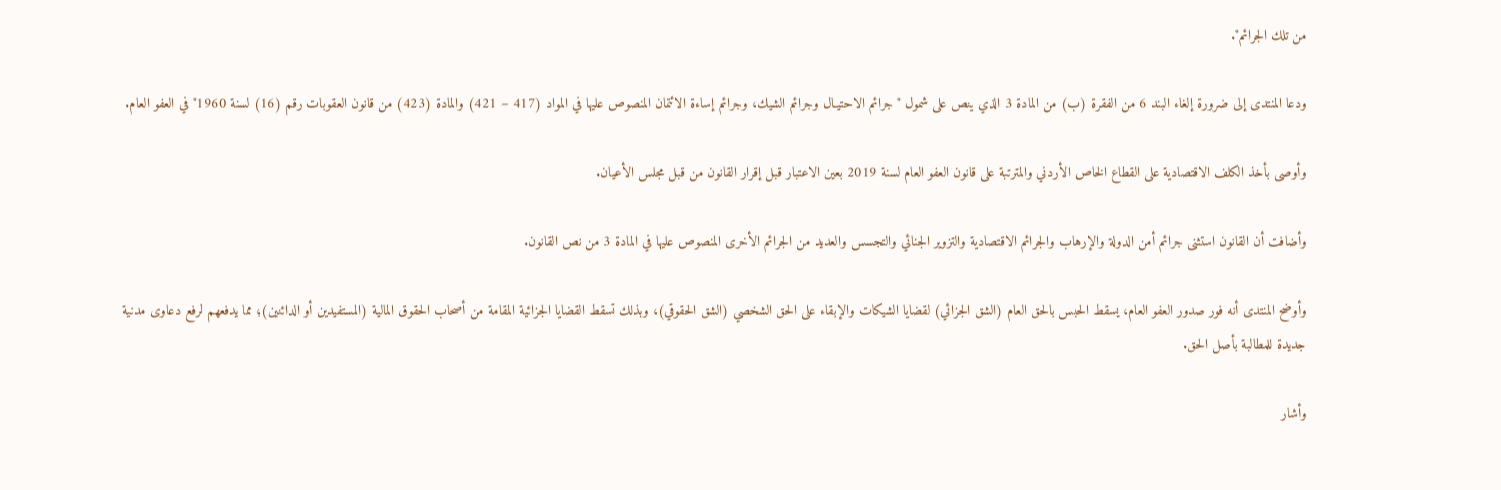من تلك الجرائم".

ودعا المنتدى إلى ضرورة إلغاء البند 6 من الفقرة (ب) من المادة 3 الذي ينص على شمول " جرائم الاحتيـال وجرائم الشيك، وجرائم إساءة الائتمان المنصوص عليها في المواد (417 – 421) والمادة (423) من قانون العقوبات رقم (16) لسنة 1960" في العفو العام.

وأوصى بأخذ الكلف الاقتصادية على القطاع الخاص الأردني والمترتبة على قانون العفو العام لسنة 2019 بعين الاعتبار قبل إقرار القانون من قبل مجلس الأعيان.

وأضافت أن القانون استثنى جرائم أمن الدولة والإرهاب والجرائم الاقتصادية والتزوير الجنائي والتجسس والعديد من الجرائم الأخرى المنصوص عليها في المادة 3 من نص القانون.

وأوضح المنتدى أنه فور صدور العفو العام، يسقط الحبس بالحق العام (الشق الجزائي) لقضايا الشيكات والإبقاء على الحق الشخصي (الشق الحقوقي)، وبذلك تسقط القضايا الجزائية المقامة من أصحاب الحقوق المالية (المستفيدين أو الدائنين)؛ مما يدفعهم لرفع دعاوى مدنية جديدة للمطالبة بأصل الحق.

وأشار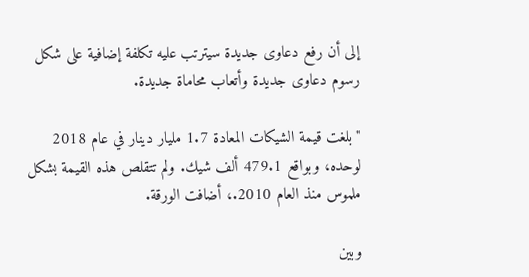إلى أن رفع دعاوى جديدة سيترتب عليه تكلفة إضافية على شكل رسوم دعاوى جديدة وأتعاب محاماة جديدة.

"بلغت قيمة الشيكات المعادة 1.7 مليار دينار في عام 2018 لوحده، وبواقع 479.1 ألف شيك. ولم تتقلص هذه القيمة بشكل ملموس منذ العام 2010.، أضافت الورقة.

وبين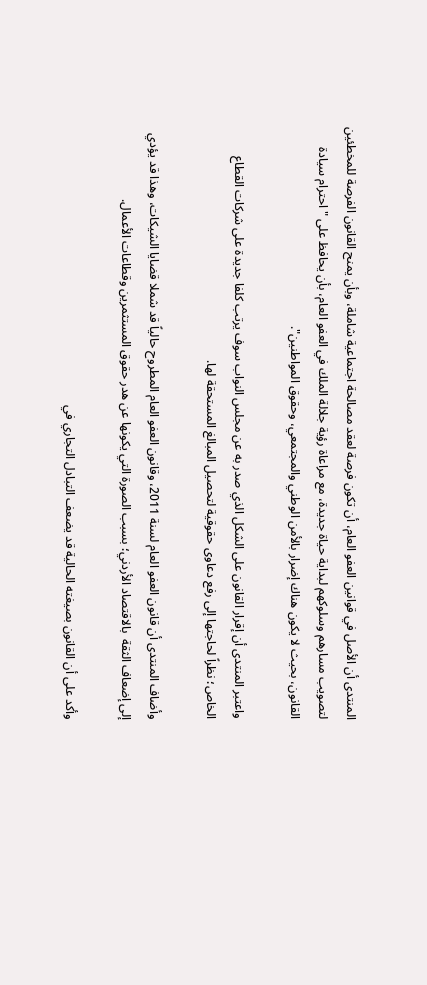المنتدى أن الأصل في قوانين العفو العام، أن تكون فرصة لعقد مصالحة اجتماعية شاملة، وبأن يمنح القانون الفرصة للمخطئين لتصويب مسارهم وسلوكهم لبداية حياة جديدة، مع مراعاة رؤية جلالة الملك في العفو العام، بأن يحافظ على "احترام سيادة القانون، بحيث لا يكون هناك إضرار بالأمن الوطني والمجتمعي، وحقوق المواطنين".

واعتبر المنتدى أن إقرار القانون على الشكل الذي صدر به عن مجلس النواب سوف يرتب كلفا جديدة على شركات القطاع الخاص؛ نظراً لحاجتها إلى رفع دعاوى حقوقية لتحصيل المبالغ المستحقة لها.

وأضاف المنتدى أن قانون العفو العام لسنة 2011، وقانون العفو العام المطروح حالياً قد شملا قضايا الشيكات، وهذا قد يؤدي إلى إضعاف الثقة  بالاقتصاد الأردني؛ بسبب الصورة التي يكونها عن هدر حقوق المستثمرين وقطاعات الأعمال.

وأكد على أن القانون بصيغته الحالية قد يضعف التبادل التجاري في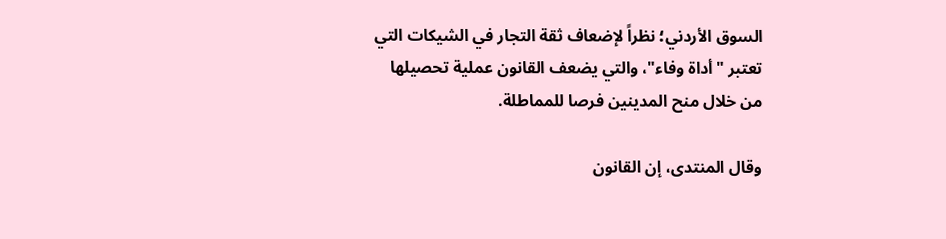السوق الأردني؛ نظراً لإضعاف ثقة التجار في الشيكات التي تعتبر "أداة وفاء"، والتي يضعف القانون عملية تحصيلها من خلال منح المدينين فرصا للمماطلة.

وقال المنتدى، إن القانون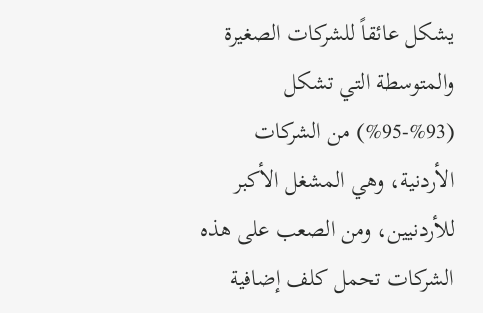يشكل عائقاً للشركات الصغيرة والمتوسطة التي تشكل (93%-95%) من الشركات الأردنية، وهي المشغل الأكبر للأردنيين، ومن الصعب على هذه الشركات تحمل كلف إضافية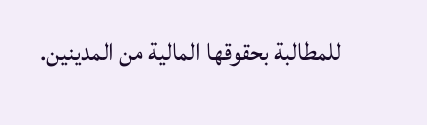للمطالبة بحقوقها المالية من المدينين.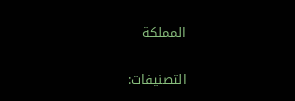المملكة

التصنيفات: